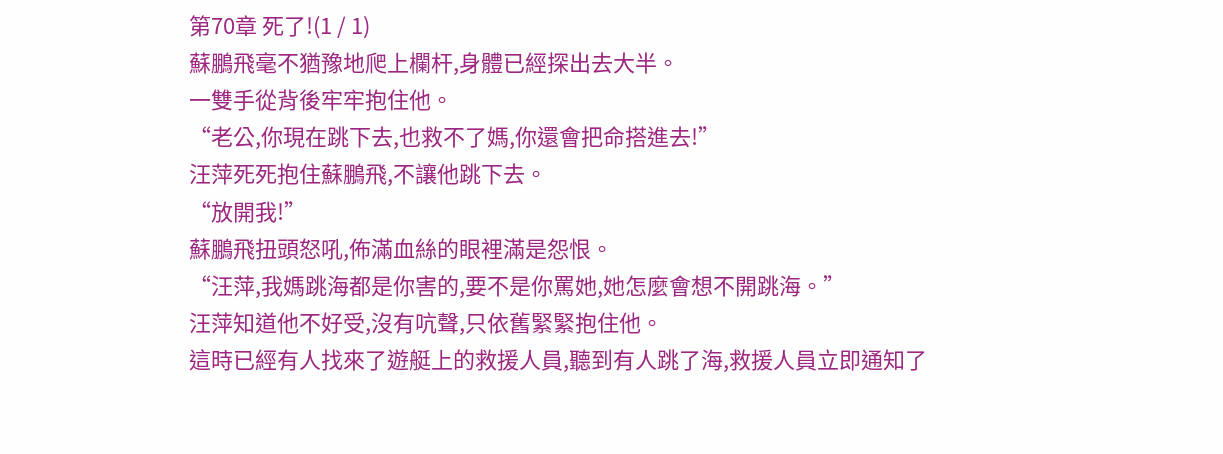第70章 死了!(1 / 1)
蘇鵬飛毫不猶豫地爬上欄杆,身體已經探出去大半。
一雙手從背後牢牢抱住他。
“老公,你現在跳下去,也救不了媽,你還會把命搭進去!”
汪萍死死抱住蘇鵬飛,不讓他跳下去。
“放開我!”
蘇鵬飛扭頭怒吼,佈滿血絲的眼裡滿是怨恨。
“汪萍,我媽跳海都是你害的,要不是你罵她,她怎麼會想不開跳海。”
汪萍知道他不好受,沒有吭聲,只依舊緊緊抱住他。
這時已經有人找來了遊艇上的救援人員,聽到有人跳了海,救援人員立即通知了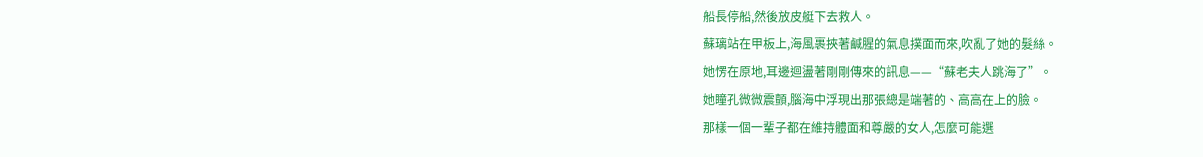船長停船,然後放皮艇下去救人。
蘇璃站在甲板上,海風裹挾著鹹腥的氣息撲面而來,吹亂了她的髮絲。
她愣在原地,耳邊迴盪著剛剛傳來的訊息——“蘇老夫人跳海了”。
她瞳孔微微震顫,腦海中浮現出那張總是端著的、高高在上的臉。
那樣一個一輩子都在維持體面和尊嚴的女人,怎麼可能選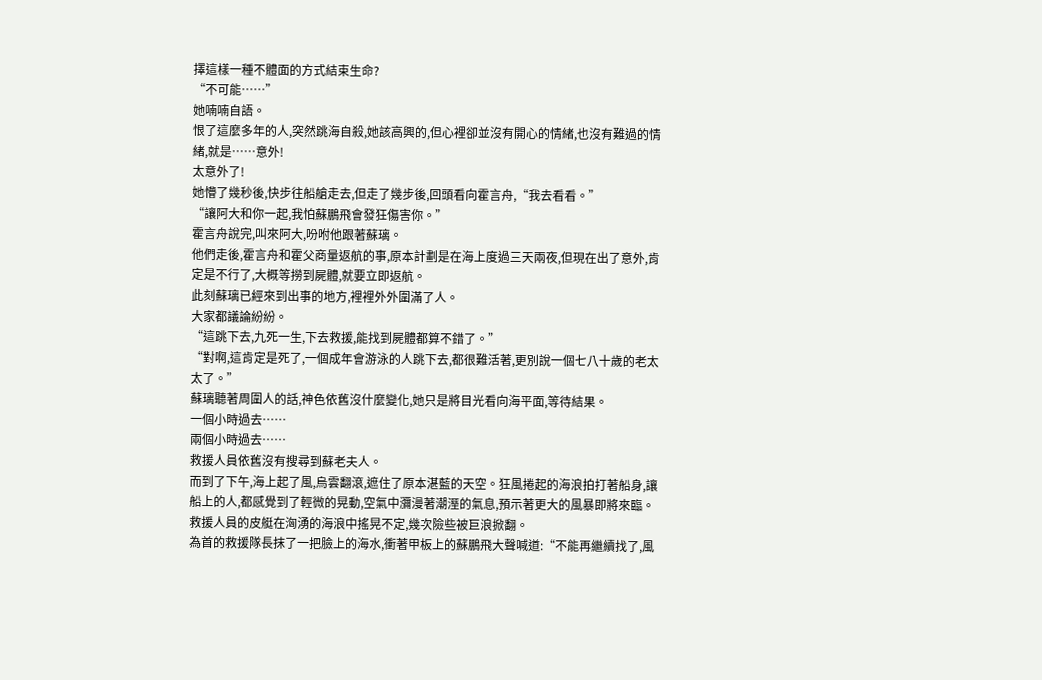擇這樣一種不體面的方式結束生命?
“不可能……”
她喃喃自語。
恨了這麼多年的人,突然跳海自殺,她該高興的,但心裡卻並沒有開心的情緒,也沒有難過的情緒,就是……意外!
太意外了!
她懵了幾秒後,快步往船艙走去,但走了幾步後,回頭看向霍言舟,“我去看看。”
“讓阿大和你一起,我怕蘇鵬飛會發狂傷害你。”
霍言舟說完,叫來阿大,吩咐他跟著蘇璃。
他們走後,霍言舟和霍父商量返航的事,原本計劃是在海上度過三天兩夜,但現在出了意外,肯定是不行了,大概等撈到屍體,就要立即返航。
此刻蘇璃已經來到出事的地方,裡裡外外圍滿了人。
大家都議論紛紛。
“這跳下去,九死一生,下去救援,能找到屍體都算不錯了。”
“對啊,這肯定是死了,一個成年會游泳的人跳下去,都很難活著,更別說一個七八十歲的老太太了。”
蘇璃聽著周圍人的話,神色依舊沒什麼變化,她只是將目光看向海平面,等待結果。
一個小時過去……
兩個小時過去……
救援人員依舊沒有搜尋到蘇老夫人。
而到了下午,海上起了風,烏雲翻滾,遮住了原本湛藍的天空。狂風捲起的海浪拍打著船身,讓船上的人,都感覺到了輕微的晃動,空氣中瀰漫著潮溼的氣息,預示著更大的風暴即將來臨。
救援人員的皮艇在洶湧的海浪中搖晃不定,幾次險些被巨浪掀翻。
為首的救援隊長抹了一把臉上的海水,衝著甲板上的蘇鵬飛大聲喊道:“不能再繼續找了,風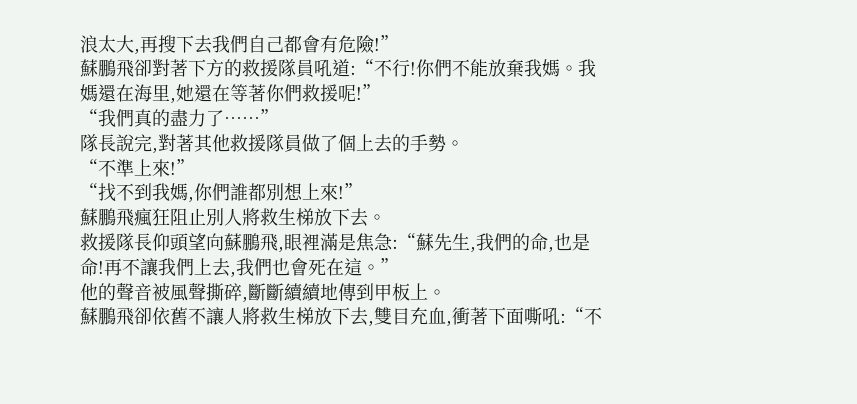浪太大,再搜下去我們自己都會有危險!”
蘇鵬飛卻對著下方的救援隊員吼道:“不行!你們不能放棄我媽。我媽還在海里,她還在等著你們救援呢!”
“我們真的盡力了……”
隊長說完,對著其他救援隊員做了個上去的手勢。
“不準上來!”
“找不到我媽,你們誰都別想上來!”
蘇鵬飛瘋狂阻止別人將救生梯放下去。
救援隊長仰頭望向蘇鵬飛,眼裡滿是焦急:“蘇先生,我們的命,也是命!再不讓我們上去,我們也會死在這。”
他的聲音被風聲撕碎,斷斷續續地傳到甲板上。
蘇鵬飛卻依舊不讓人將救生梯放下去,雙目充血,衝著下面嘶吼:“不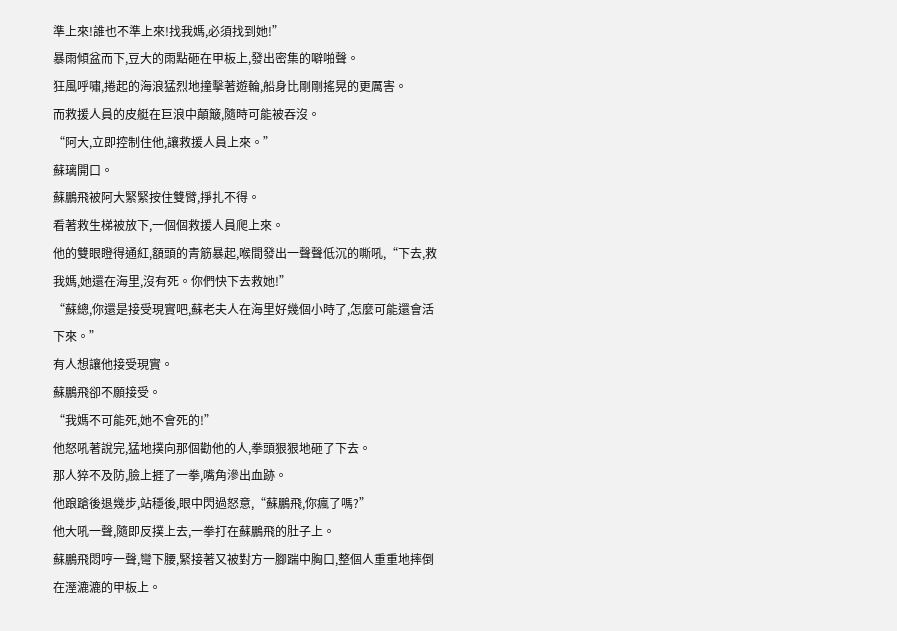準上來!誰也不準上來!找我媽,必須找到她!”
暴雨傾盆而下,豆大的雨點砸在甲板上,發出密集的噼啪聲。
狂風呼嘯,捲起的海浪猛烈地撞擊著遊輪,船身比剛剛搖晃的更厲害。
而救援人員的皮艇在巨浪中顛簸,隨時可能被吞沒。
“阿大,立即控制住他,讓救援人員上來。”
蘇璃開口。
蘇鵬飛被阿大緊緊按住雙臂,掙扎不得。
看著救生梯被放下,一個個救援人員爬上來。
他的雙眼瞪得通紅,額頭的青筋暴起,喉間發出一聲聲低沉的嘶吼,“下去,救我媽,她還在海里,沒有死。你們快下去救她!”
“蘇總,你還是接受現實吧,蘇老夫人在海里好幾個小時了,怎麼可能還會活下來。”
有人想讓他接受現實。
蘇鵬飛卻不願接受。
“我媽不可能死,她不會死的!”
他怒吼著說完,猛地撲向那個勸他的人,拳頭狠狠地砸了下去。
那人猝不及防,臉上捱了一拳,嘴角滲出血跡。
他踉蹌後退幾步,站穩後,眼中閃過怒意,“蘇鵬飛,你瘋了嗎?”
他大吼一聲,隨即反撲上去,一拳打在蘇鵬飛的肚子上。
蘇鵬飛悶哼一聲,彎下腰,緊接著又被對方一腳踹中胸口,整個人重重地摔倒在溼漉漉的甲板上。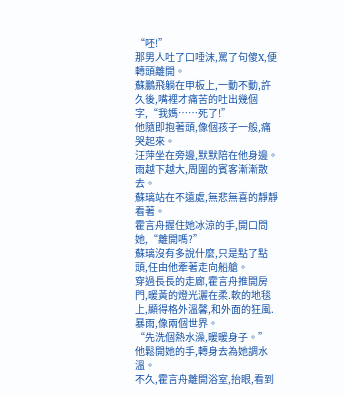“呸!”
那男人吐了口唾沫,罵了句傻X,便轉頭離開。
蘇鵬飛躺在甲板上,一動不動,許久後,嘴裡才痛苦的吐出幾個字,“我媽……死了!”
他隨即抱著頭,像個孩子一般,痛哭起來。
汪萍坐在旁邊,默默陪在他身邊。
雨越下越大,周圍的賓客漸漸散去。
蘇璃站在不遠處,無悲無喜的靜靜看著。
霍言舟握住她冰涼的手,開口問她,“離開嗎?”
蘇璃沒有多說什麼,只是點了點頭,任由他牽著走向船艙。
穿過長長的走廊,霍言舟推開房門,暖黃的燈光灑在柔.軟的地毯上,顯得格外溫馨,和外面的狂風.暴雨,像兩個世界。
“先洗個熱水澡,暖暖身子。”
他鬆開她的手,轉身去為她調水溫。
不久,霍言舟離開浴室,抬眼,看到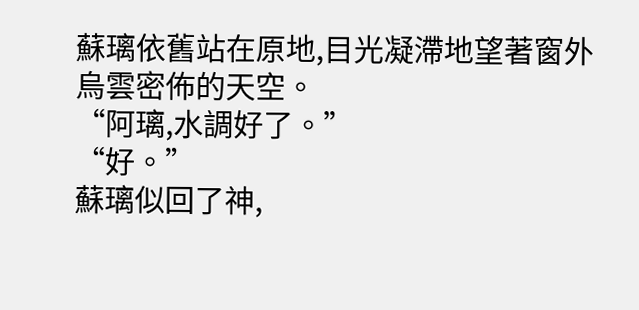蘇璃依舊站在原地,目光凝滯地望著窗外烏雲密佈的天空。
“阿璃,水調好了。”
“好。”
蘇璃似回了神,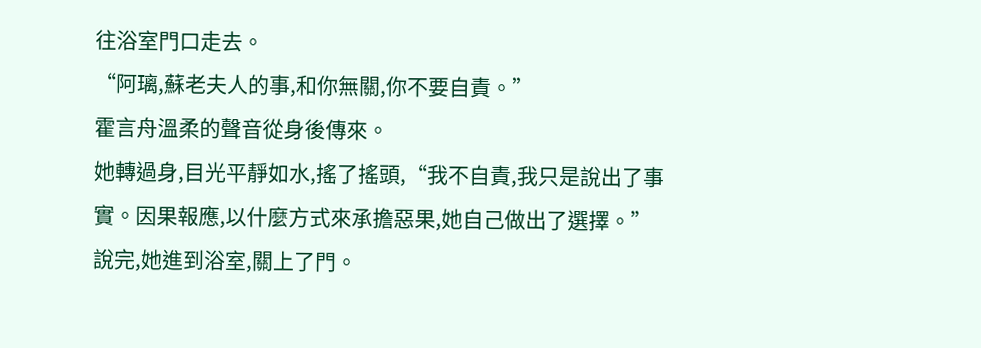往浴室門口走去。
“阿璃,蘇老夫人的事,和你無關,你不要自責。”
霍言舟溫柔的聲音從身後傳來。
她轉過身,目光平靜如水,搖了搖頭,“我不自責,我只是說出了事實。因果報應,以什麼方式來承擔惡果,她自己做出了選擇。”
說完,她進到浴室,關上了門。